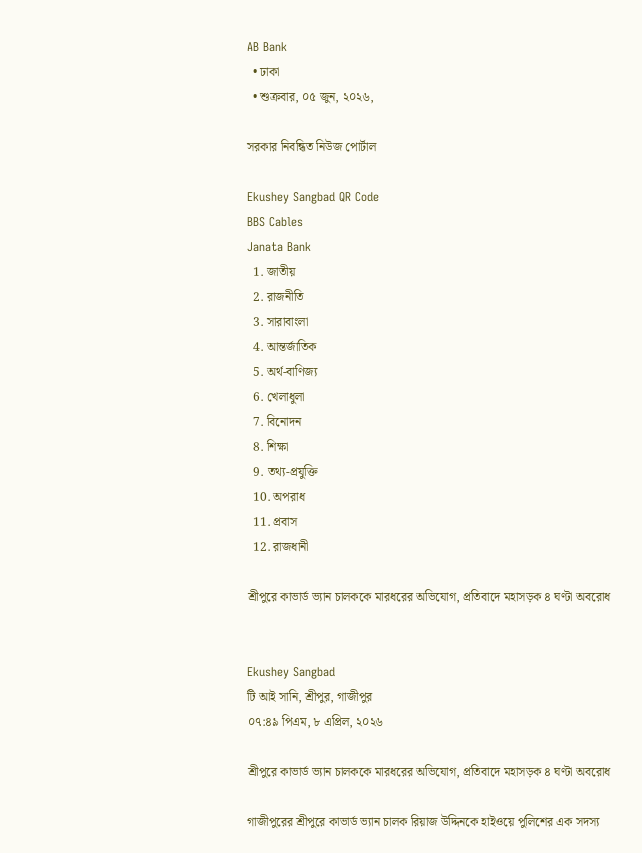AB Bank
  • ঢাকা
  • শুক্রবার, ০৫ জুন, ২০২৬,

সরকার নিবন্ধিত নিউজ পোর্টাল

Ekushey Sangbad QR Code
BBS Cables
Janata Bank
  1. জাতীয়
  2. রাজনীতি
  3. সারাবাংলা
  4. আন্তর্জাতিক
  5. অর্থ-বাণিজ্য
  6. খেলাধুলা
  7. বিনোদন
  8. শিক্ষা
  9. তথ্য-প্রযুক্তি
  10. অপরাধ
  11. প্রবাস
  12. রাজধানী

শ্রীপুরে কাভার্ড ভ্যান চালককে মারধরের অভিযোগ, প্রতিবাদে মহাসড়ক ৪ ঘণ্টা অবরোধ


Ekushey Sangbad
টি আই সানি, শ্রীপুর, গাজীপুর
০৭:৪৯ পিএম, ৮ এপ্রিল, ২০২৬

শ্রীপুরে কাভার্ড ভ্যান চালককে মারধরের অভিযোগ, প্রতিবাদে মহাসড়ক ৪ ঘণ্টা অবরোধ

গাজীপুরের শ্রীপুরে কাভার্ড ভ্যান চালক রিয়াজ উদ্দিনকে হাইওয়ে পুলিশের এক সদস্য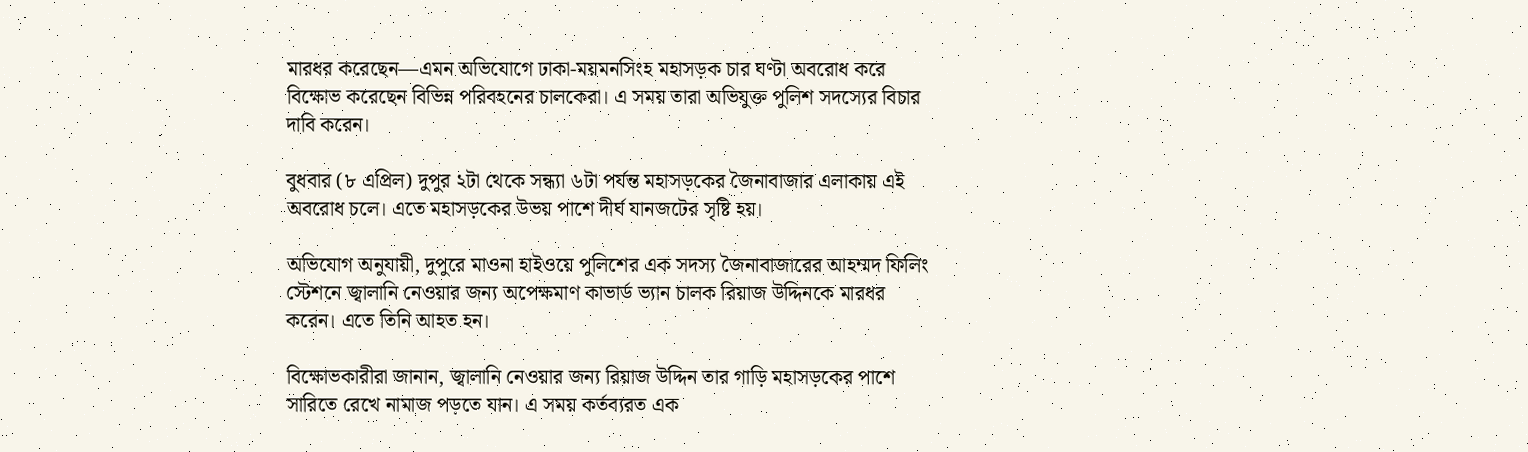মারধর করেছেন—এমন অভিযোগে ঢাকা-ময়মনসিংহ মহাসড়ক চার ঘণ্টা অবরোধ করে বিক্ষোভ করেছেন বিভিন্ন পরিবহনের চালকেরা। এ সময় তারা অভিযুক্ত পুলিশ সদস্যের বিচার দাবি করেন।

বুধবার (৮ এপ্রিল) দুপুর ২টা থেকে সন্ধ্যা ৬টা পর্যন্ত মহাসড়কের জৈনাবাজার এলাকায় এই অবরোধ চলে। এতে মহাসড়কের উভয় পাশে দীর্ঘ যানজটের সৃষ্টি হয়।

অভিযোগ অনুযায়ী, দুপুরে মাওনা হাইওয়ে পুলিশের এক সদস্য জৈনাবাজারের আহম্মদ ফিলিং স্টেশনে জ্বালানি নেওয়ার জন্য অপেক্ষমাণ কাভার্ড ভ্যান চালক রিয়াজ উদ্দিনকে মারধর করেন। এতে তিনি আহত হন।

বিক্ষোভকারীরা জানান, জ্বালানি নেওয়ার জন্য রিয়াজ উদ্দিন তার গাড়ি মহাসড়কের পাশে সারিতে রেখে নামাজ পড়তে যান। এ সময় কর্তব্যরত এক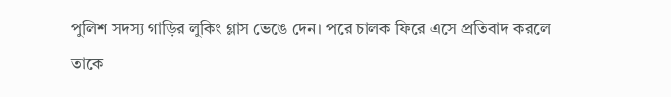পুলিশ সদস্য গাড়ির লুকিং গ্লাস ভেঙে দেন। পরে চালক ফিরে এসে প্রতিবাদ করলে তাকে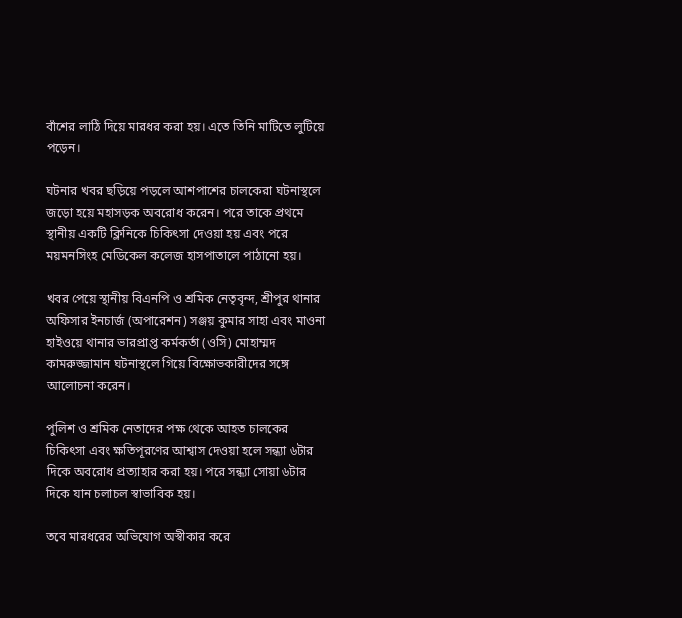বাঁশের লাঠি দিয়ে মারধর করা হয়। এতে তিনি মাটিতে লুটিয়ে পড়েন।

ঘটনার খবর ছড়িয়ে পড়লে আশপাশের চালকেরা ঘটনাস্থলে জড়ো হয়ে মহাসড়ক অবরোধ করেন। পরে তাকে প্রথমে স্থানীয় একটি ক্লিনিকে চিকিৎসা দেওয়া হয় এবং পরে ময়মনসিংহ মেডিকেল কলেজ হাসপাতালে পাঠানো হয়।

খবর পেয়ে স্থানীয় বিএনপি ও শ্রমিক নেতৃবৃন্দ, শ্রীপুর থানার অফিসার ইনচার্জ (অপারেশন) সঞ্জয় কুমার সাহা এবং মাওনা হাইওয়ে থানার ভারপ্রাপ্ত কর্মকর্তা (ওসি) মোহাম্মদ কামরুজ্জামান ঘটনাস্থলে গিয়ে বিক্ষোভকারীদের সঙ্গে আলোচনা করেন।

পুলিশ ও শ্রমিক নেতাদের পক্ষ থেকে আহত চালকের চিকিৎসা এবং ক্ষতিপূরণের আশ্বাস দেওয়া হলে সন্ধ্যা ৬টার দিকে অবরোধ প্রত্যাহার করা হয়। পরে সন্ধ্যা সোয়া ৬টার দিকে যান চলাচল স্বাভাবিক হয়।

তবে মারধরের অভিযোগ অস্বীকার করে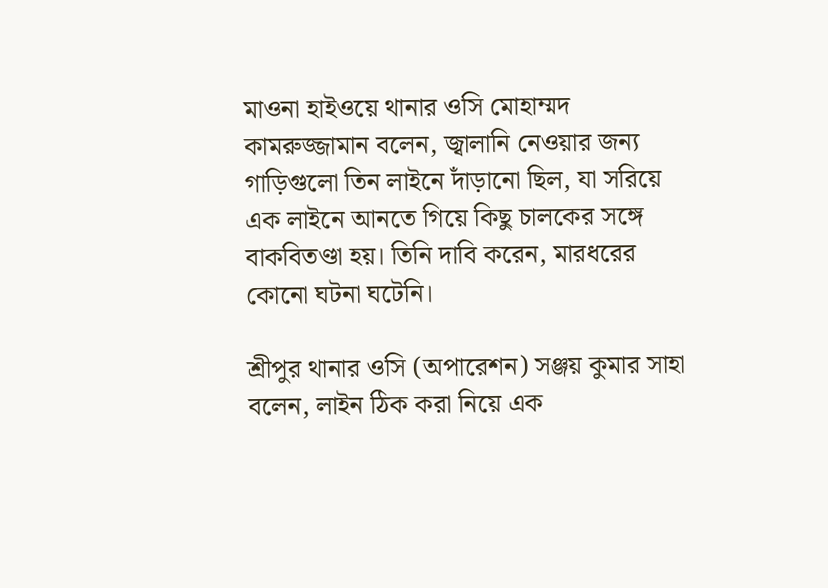মাওনা হাইওয়ে থানার ওসি মোহাম্মদ কামরুজ্জামান বলেন, জ্বালানি নেওয়ার জন্য গাড়িগুলো তিন লাইনে দাঁড়ানো ছিল, যা সরিয়ে এক লাইনে আনতে গিয়ে কিছু চালকের সঙ্গে বাকবিতণ্ডা হয়। তিনি দাবি করেন, মারধরের কোনো ঘটনা ঘটেনি।

শ্রীপুর থানার ওসি (অপারেশন) সঞ্জয় কুমার সাহা বলেন, লাইন ঠিক করা নিয়ে এক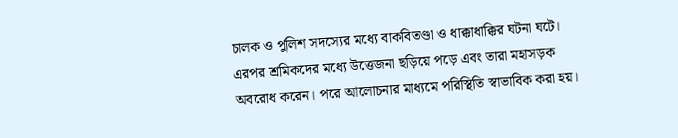চালক ও পুলিশ সদস্যের মধ্যে বাকবিতণ্ডা ও ধাক্কাধাক্কির ঘটনা ঘটে। এরপর শ্রমিকদের মধ্যে উত্তেজনা ছড়িয়ে পড়ে এবং তারা মহাসড়ক অবরোধ করেন। পরে আলোচনার মাধ্যমে পরিস্থিতি স্বাভাবিক করা হয়।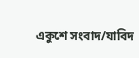একুশে সংবাদ/যাবিদ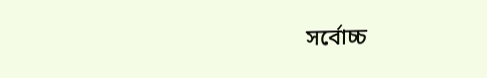সর্বোচ্চ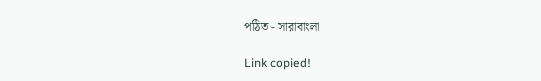পঠিত - সারাবাংলা

Link copied!